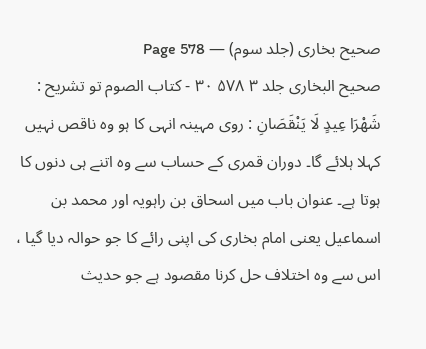صحیح بخاری (جلد سوم) — Page 578
صحيح البخاری جلد ۳ ۵۷۸ ٣٠ - كتاب الصوم تو تشریح : شَهْرَا عِيدٍ لَا يَنْقَصَانِ : روی مہینہ انہی کا ہو وہ ناقص نہیں کہلا ہلائے گا۔ دوران قمری کے حساب سے وہ اتنے ہی دنوں کا ہوتا ہے۔ عنوان باب میں اسحاق بن راہویہ اور محمد بن اسماعیل یعنی امام بخاری کی اپنی رائے کا جو حوالہ دیا گیا ، اس سے وہ اختلاف حل کرنا مقصود ہے جو حدیث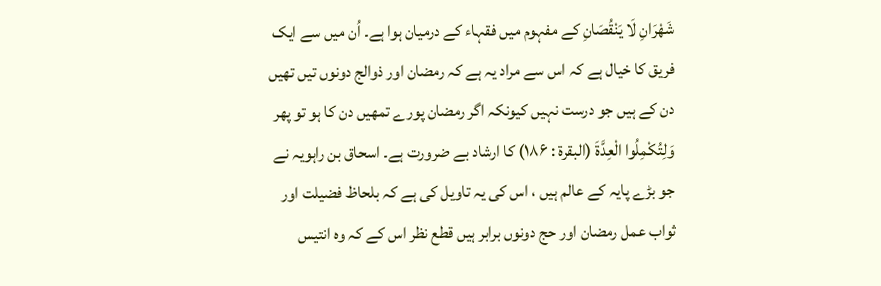شَهْرَانِ لَا يَنْقُصَانِ کے مفہوم میں فقہاء کے درمیان ہوا ہے۔ اُن میں سے ایک فریق کا خیال ہے کہ اس سے مراد یہ ہے کہ رمضان اور ذوالج دونوں تیں تھیں دن کے ہیں جو درست نہیں کیونکہ اگر رمضان پورے تمھیں دن کا ہو تو پھر وَلِتُكْمِلُوا الْعِدَّةَ (البقرة : ۱۸۶) کا ارشاد بے ضرورت ہے۔ اسحاق بن راہویہ نے جو بڑے پایہ کے عالم ہیں ، اس کی یہ تاویل کی ہے کہ بلحاظ فضیلت اور ثواب عمل رمضان اور حج دونوں برابر ہیں قطع نظر اس کے کہ وہ انتیس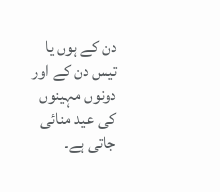دن کے ہوں یا تیس دن کے اور دونوں مہینوں کی عید منائی جاتی ہے۔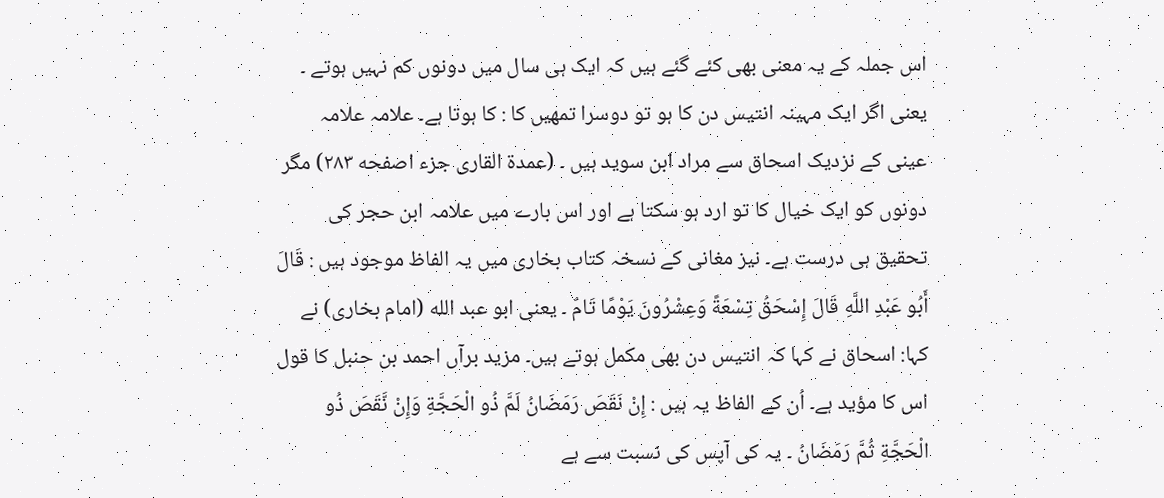اس جملہ کے یہ معنی بھی کئے گئے ہیں کہ ایک ہی سال میں دونوں کم نہیں ہوتے ۔ یعنی اگر ایک مہینہ انتیس دن کا ہو تو دوسرا تمھیں کا : کا ہوتا ہے۔ علامہ علامہ عینی کے نزدیک اسحاق سے مراد ابن سوید ہیں ۔ (عمدۃ القاری جزء اصفحه ۲۸۳) مگر دونوں کو ایک خیال کا تو ارد ہو سکتا ہے اور اس بارے میں علامہ ابن حجر کی تحقیق ہی درست ہے۔ نیز مغانی کے نسخہ کتاب بخاری میں یہ الفاظ موجود ہیں : قَالَ أَبُو عَبْدِ اللَّهِ قَالَ إِسْحَقُ تِسْعَةً وَعِشْرُونَ يَوْمًا تَامٌ ۔ یعنی ابو عبد الله (امام بخاری) نے کہا: اسحاق نے کہا کہ انتیس دن بھی مکمل ہوتے ہیں۔ مزید برآں احمد بن حنبل کا قول اس کا مؤید ہے۔ اُن کے الفاظ یہ ہیں : إِنْ نَقَصَ رَمَضَانُ لَمَّ ذُو الْحَجَّةِ وَإِنْ نَّقَصَ ذُو الْحَجَّةِ ثُمَّ رَمَضَانُ ۔ یہ کی آپس کی نسبت سے ہے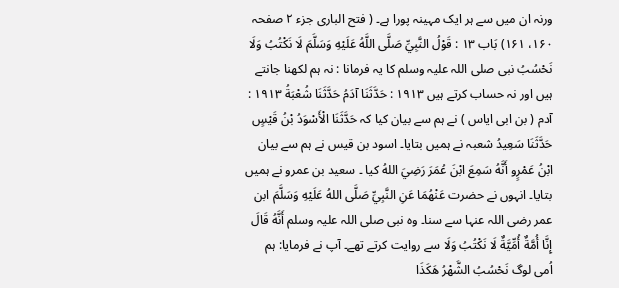ورنہ ان میں سے ہر ایک مہینہ پورا ہے۔ ( فتح الباری جزء ۲ صفحہ ۱۶۰، ۱۶۱) بَاب ۱۳ : قَوْلُ النَّبِيِّ صَلَّى اللَّهُ عَلَيْهِ وَسَلَّمَ لَا نَكْتُبُ وَلَا نَحْسُبُ نبی صلی اللہ علیہ وسلم کا یہ فرمانا : نہ ہم لکھنا جانتے ہیں اور نہ حساب کرتے ہیں ۱۹۱۳ : حَدَّثَنَا آدَمُ حَدَّثَنَا شُعْبَةُ ۱۹۱۳ : آدم ( بن ابی ایاس ) نے ہم سے بیان کیا کہ حَدَّثَنَا الْأَسْوَدُ بْنُ قَيْسٍ حَدَّثَنَا سَعِيدُ شعبہ نے ہمیں بتایا۔ اسود بن قیس نے ہم سے بیان ابْنُ عَمْرٍو أَنَّهُ سَمِعَ ابْنَ عُمَرَ رَضِيَ اللهُ کیا ۔ سعید بن عمرو نے ہمیں بتایا۔ انہوں نے حضرت عَنْهُمَا عَنِ النَّبِيِّ صَلَّى اللهُ عَلَيْهِ وَسَلَّمَ ابن عمر رضی اللہ عنہا سے سنا۔ وہ نبی صلی اللہ علیہ وسلم أَنَّهُ قَالَ إِنَّا أُمَّةٌ أُمِّيَّةٌ لَا نَكْتُبُ وَلَا سے روایت کرتے تھے۔ آپ نے فرمایا: ہم اُمی لوگ نَحْسُبُ الشَّهْرُ هَكَذَا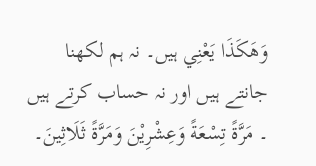وَهَكَذَا يَعْنِي ہیں۔ نہ ہم لکھنا جانتے ہیں اور نہ حساب کرتے ہیں ۔ مَرَّةً تِسْعَةً وَعِشْرِيْنَ وَمَرَّةً ثَلَاثِينَ۔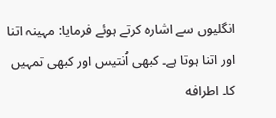انگلیوں سے اشارہ کرتے ہوئے فرمایا: مہینہ اتنا اور اتنا ہوتا ہے۔ کبھی اُنتیس اور کبھی تمہیں کا۔ اطرافه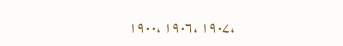۱۹۰۰، ۱۹۰۶، ۱۹۰۷،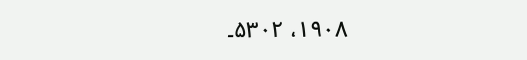۱۹۰۸، ۵۳۰۲۔